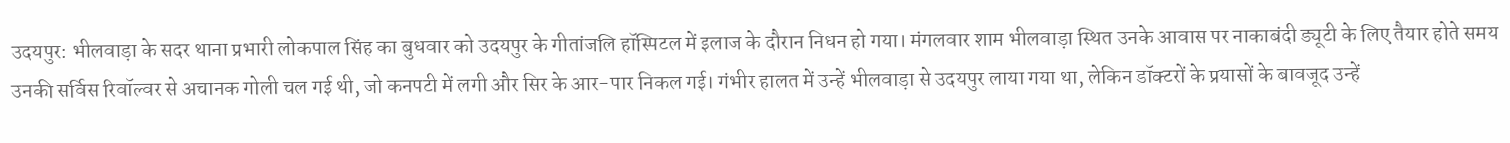उदयपुर: भीलवाड़ा के सदर थाना प्रभारी लोकपाल सिंह का बुधवार को उदयपुर के गीतांजलि हॉस्पिटल में इलाज के दौरान निधन हो गया। मंगलवार शाम भीलवाड़ा स्थित उनके आवास पर नाकाबंदी ड्यूटी के लिए तैयार होते समय उनकी सर्विस रिवॉल्वर से अचानक गोली चल गई थी, जो कनपटी में लगी और सिर के आर-पार निकल गई। गंभीर हालत में उन्हें भीलवाड़ा से उदयपुर लाया गया था, लेकिन डॉक्टरों के प्रयासों के बावजूद उन्हें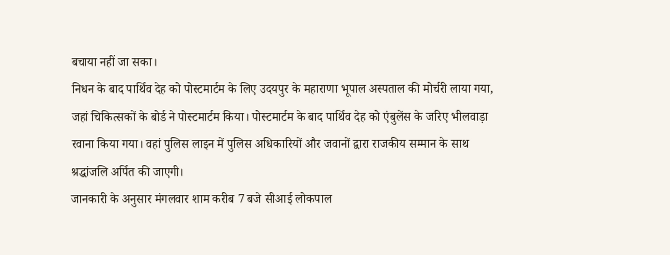बचाया नहीं जा सका।
निधन के बाद पार्थिव देह को पोस्टमार्टम के लिए उदयपुर के महाराणा भूपाल अस्पताल की मोर्चरी लाया गया, जहां चिकित्सकों के बोर्ड ने पोस्टमार्टम किया। पोस्टमार्टम के बाद पार्थिव देह को एंबुलेंस के जरिए भीलवाड़ा रवाना किया गया। वहां पुलिस लाइन में पुलिस अधिकारियों और जवानों द्वारा राजकीय सम्मान के साथ श्रद्धांजलि अर्पित की जाएगी।
जानकारी के अनुसार मंगलवार शाम करीब 7 बजे सीआई लोकपाल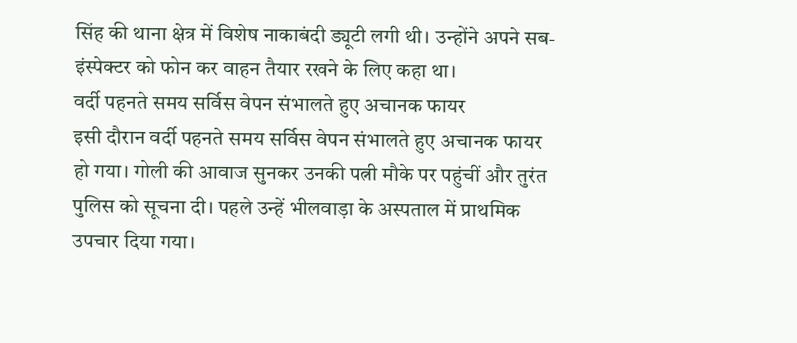सिंह की थाना क्षेत्र में विशेष नाकाबंदी ड्यूटी लगी थी। उन्होंने अपने सब-इंस्पेक्टर को फोन कर वाहन तैयार रखने के लिए कहा था।
वर्दी पहनते समय सर्विस वेपन संभालते हुए अचानक फायर
इसी दौरान वर्दी पहनते समय सर्विस वेपन संभालते हुए अचानक फायर हो गया। गोली की आवाज सुनकर उनकी पत्नी मौके पर पहुंचीं और तुरंत पुलिस को सूचना दी। पहले उन्हें भीलवाड़ा के अस्पताल में प्राथमिक उपचार दिया गया।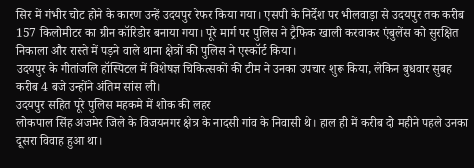सिर में गंभीर चोट होने के कारण उन्हें उदयपुर रेफर किया गया। एसपी के निर्देश पर भीलवाड़ा से उदयपुर तक करीब 157 किलोमीटर का ग्रीन कॉरिडोर बनाया गया। पूरे मार्ग पर पुलिस ने ट्रैफिक खाली करवाकर एंबुलेंस को सुरक्षित निकाला और रास्ते में पड़ने वाले थाना क्षेत्रों की पुलिस ने एस्कॉर्ट किया।
उदयपुर के गीतांजलि हॉस्पिटल में विशेषज्ञ चिकित्सकों की टीम ने उनका उपचार शुरू किया, लेकिन बुधवार सुबह करीब 4 बजे उन्होंने अंतिम सांस ली।
उदयपुर सहित पूरे पुलिस महकमे में शोक की लहर
लोकपाल सिंह अजमेर जिले के विजयनगर क्षेत्र के नादसी गांव के निवासी थे। हाल ही में करीब दो महीने पहले उनका दूसरा विवाह हुआ था।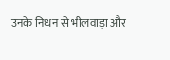उनके निधन से भीलवाड़ा और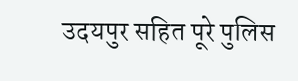उदयपुर सहित पूरे पुलिस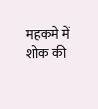महकमे में शोक की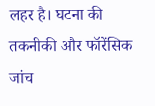लहर है। घटना की तकनीकी और फॉरेंसिक जांच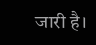जारी है।